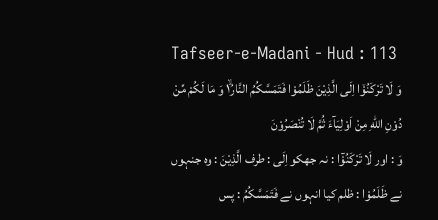Tafseer-e-Madani - Hud : 113
وَ لَا تَرْكَنُوْۤا اِلَى الَّذِیْنَ ظَلَمُوْا فَتَمَسَّكُمُ النَّارُ١ۙ وَ مَا لَكُمْ مِّنْ دُوْنِ اللّٰهِ مِنْ اَوْلِیَآءَ ثُمَّ لَا تُنْصَرُوْنَ
وَ : اور لَا تَرْكَنُوْٓا : نہ جھکو اِلَى : طرف الَّذِيْنَ : وہ جنہوں نے ظَلَمُوْا : ظلم کیا انہوں نے فَتَمَسَّكُمُ : پس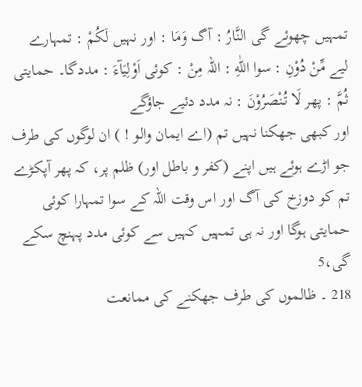تمہیں چھوئے گی النَّارُ : آگ وَمَا : اور نہیں لَكُمْ : تمہارے لیے مِّنْ دُوْنِ : سوا اللّٰهِ : اللہ مِنْ : کوئی اَوْلِيَآءَ : مددگا۔ حمایتی ثُمَّ : پھر لَا تُنْصَرُوْنَ : نہ مدد دئیے جاؤگے
اور کبھی جھکنا نہیں تم (اے ایمان والو ! ) ان لوگوں کی طرف جو اڑے ہوئے ہیں اپنے (کفر و باطل اور) ظلم پر، کہ پھر آپکڑے تم کو دوزخ کی آگ اور اس وقت اللہ کے سوا تمہارا کوئی حمایتی ہوگا اور نہ ہی تمہیں کہیں سے کوئی مدد پہنچ سکے گی،5
218 ۔ ظالموں کی طرف جھکنے کی ممانعت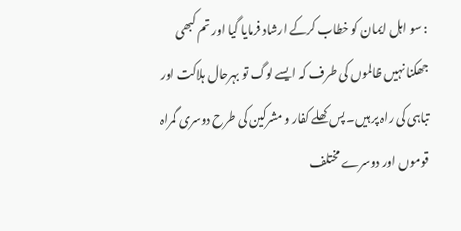: سو اہل ایمان کو خطاب کرکے ارشاد فرمایا گیا اور تم کبھی جھکنا نہیں ظالموں کی طرف کہ ایسے لوگ تو بہرحال ہلاکت اور تباہی کی راہ پر ہیں۔ پس کھلے کفار و مشرکین کی طرح دوسری گمراہ قوموں اور دوسرے مختلف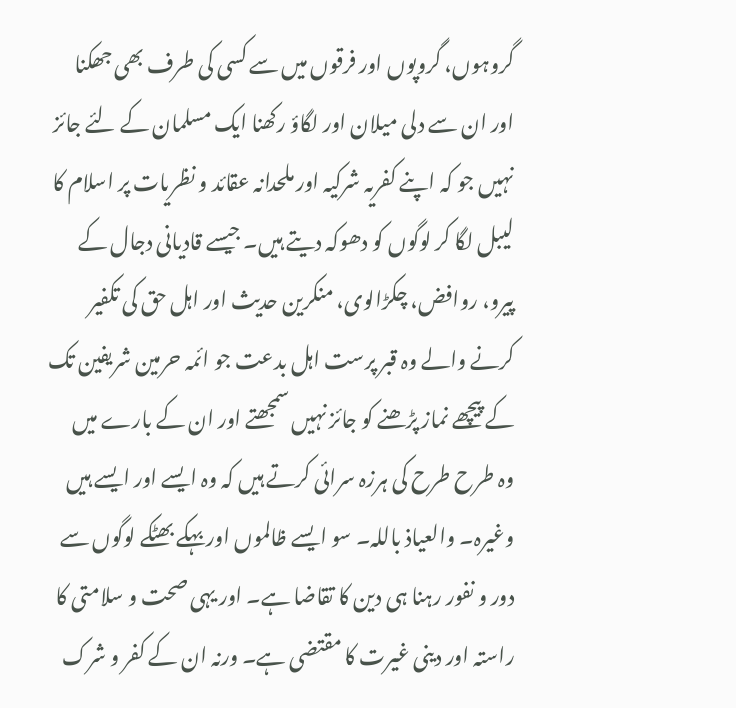گروہوں، گروپوں اور فرقوں میں سے کسی کی طرف بھی جھکنا اور ان سے دلی میلان اور لگاؤ رکھنا ایک مسلمان کے لئے جائز نہیں جو کہ اپنے کفریہ شرکیہ اور ملحدانہ عقائد و نظریات پر اسلام کا لیبل لگا کر لوگوں کو دھوکہ دیتے ہیں۔ جیسے قادیانی دجال کے پیرو، روافض، چکڑالوی، منکرین حدیث اور اہل حق کی تکفیر کرنے والے وہ قبر پرست اہل بدعت جو ائمہ حرمین شریفین تک کے پیچھے نماز پڑھنے کو جائز نہیں سمجھتے اور ان کے بارے میں وہ طرح طرح کی ہرزہ سرائی کرتے ہیں کہ وہ ایسے اور ایسے ہیں وغیرہ۔ والعیاذ باللہ۔ سو ایسے ظالموں اور بہکے بھٹکے لوگوں سے دور و نفور رہنا ہی دین کا تقاضا ہے۔ اور یہی صحت و سلامتی کا راستہ اور دینی غیرت کا مقتضی ہے۔ ورنہ ان کے کفر و شرک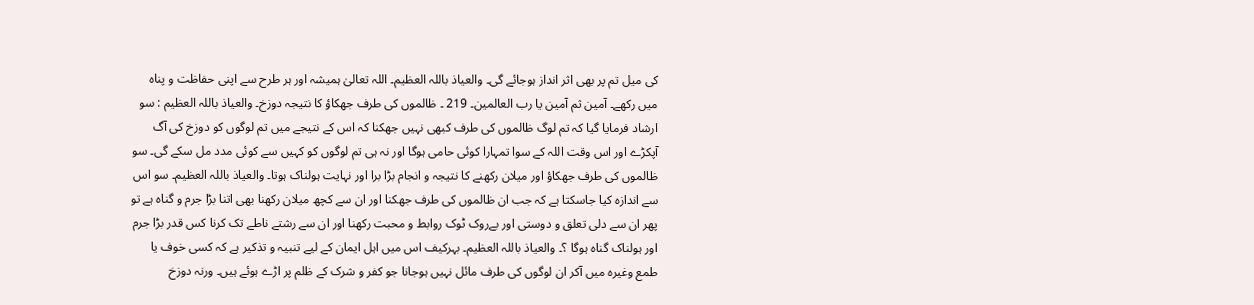کی میل تم پر بھی اثر انداز ہوجائے گی۔ والعیاذ باللہ العظیم۔ اللہ تعالیٰ ہمیشہ اور ہر طرح سے اپنی حفاظت و پناہ میں رکھے۔ آمین ثم آمین یا رب العالمین۔ 219 ۔ ظالموں کی طرف جھکاؤ کا نتیجہ دوزخ۔ والعیاذ باللہ العظیم : سو ارشاد فرمایا گیا کہ تم لوگ ظالموں کی طرف کبھی نہیں جھکنا کہ اس کے نتیجے میں تم لوگوں کو دوزخ کی آگ آپکڑے اور اس وقت اللہ کے سوا تمہارا کوئی حامی ہوگا اور نہ ہی تم لوگوں کو کہیں سے کوئی مدد مل سکے گی۔ سو ظالموں کی طرف جھکاؤ اور میلان رکھنے کا نتیجہ و انجام بڑا برا اور نہایت ہولناک ہوتا۔ والعیاذ باللہ العظیم۔ سو اس سے اندازہ کیا جاسکتا ہے کہ جب ان ظالموں کی طرف جھکنا اور ان سے کچھ میلان رکھنا بھی اتنا بڑا جرم و گناہ ہے تو پھر ان سے دلی تعلق و دوستی اور بےروک ٹوک روابط و محبت رکھنا اور ان سے رشتے ناطے تک کرنا کس قدر بڑا جرم اور ہولناک گناہ ہوگا ؟۔ والعیاذ باللہ العظیم۔ بہرکیف اس میں اہل ایمان کے لیے تنبیہ و تذکیر ہے کہ کسی خوف یا طمع وغیرہ میں آکر ان لوگوں کی طرف مائل نہیں ہوجانا جو کفر و شرک کے ظلم پر اڑے ہوئے ہیں۔ ورنہ دوزخ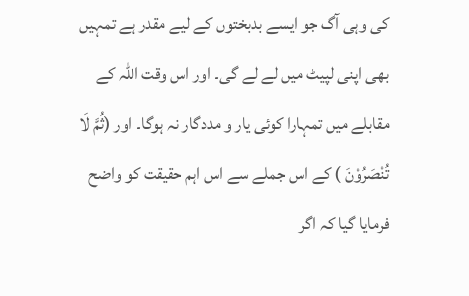کی وہی آگ جو ایسے بدبختوں کے لیے مقدر ہے تمہیں بھی اپنی لپیٹ میں لے لے گی۔ اور اس وقت اللہ کے مقابلے میں تمہارا کوئی یار و مددگار نہ ہوگا۔ اور (ثُمَّ لَا تُنْصَرُوْنَ ) کے اس جملے سے اس اہم حقیقت کو واضح فرمایا گیا کہ اگر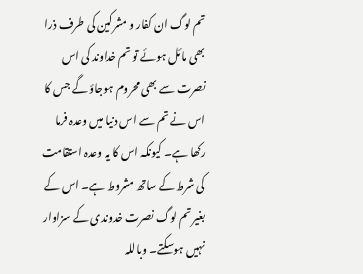تم لوگ ان کفار و مشرکین کی طرف ذرا بھی مائل ہوئے تو تم خداوند کی اس نصرت سے بھی محروم ہوجاؤ گے جس کا اس نے تم سے اس دنیا میں وعدہ فرما رکھا ہے۔ کیونکہ اس کا یہ وعدہ استقامت کی شرط کے ساتھ مشروط ہے۔ اس کے بغیر تم لوگ نصرت خدوندی کے سزاوار نہیں ہوسکتے۔ وباللہ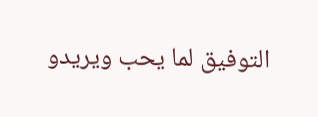التوفیق لما یحب ویریدو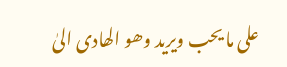علی ما یحب ویرید وھو الھادی الیٰ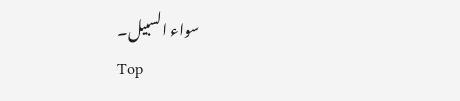سواء السبیل۔
Top